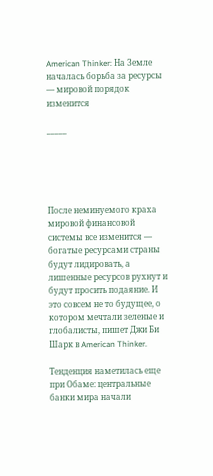American Thinker: На Земле началась борьба за ресурсы — мировой порядок изменится

_____





После неминуемого краха мировой финансовой системы все изменится — богатые ресурсами страны будут лидировать, а лишенные ресурсов рухнут и будут просить подаяние. И это совсем не то будущее, о котором мечтали зеленые и глобалисты, пишет Джи Би Шарк в American Thinker.

Тенденция наметилась еще при Обаме: центральные банки мира начали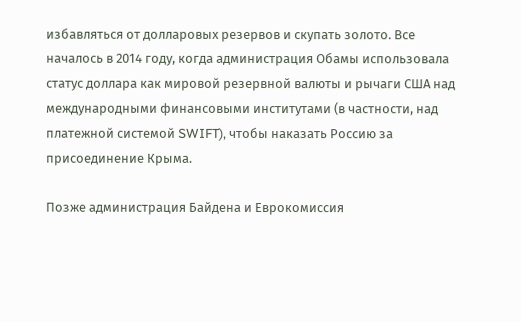избавляться от долларовых резервов и скупать золото. Все началось в 2014 году, когда администрация Обамы использовала статус доллара как мировой резервной валюты и рычаги США над международными финансовыми институтами (в частности, над платежной системой SWIFT), чтобы наказать Россию за присоединение Крыма.

Позже администрация Байдена и Еврокомиссия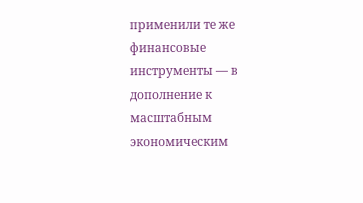применили те же финансовые инструменты — в дополнение к масштабным экономическим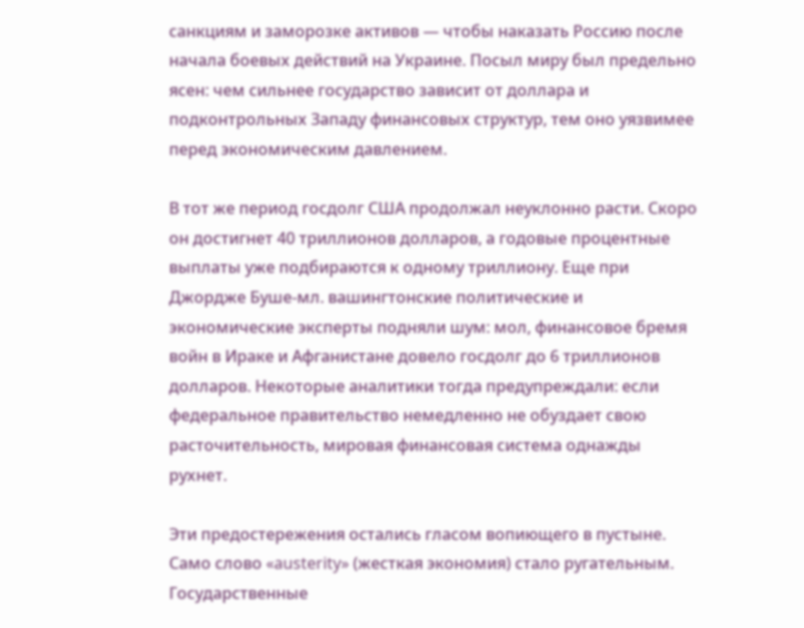санкциям и заморозке активов — чтобы наказать Россию после начала боевых действий на Украине. Посыл миру был предельно ясен: чем сильнее государство зависит от доллара и подконтрольных Западу финансовых структур, тем оно уязвимее перед экономическим давлением.

В тот же период госдолг США продолжал неуклонно расти. Скоро он достигнет 40 триллионов долларов, а годовые процентные выплаты уже подбираются к одному триллиону. Еще при Джордже Буше-мл. вашингтонские политические и экономические эксперты подняли шум: мол, финансовое бремя войн в Ираке и Афганистане довело госдолг до 6 триллионов долларов. Некоторые аналитики тогда предупреждали: если федеральное правительство немедленно не обуздает свою расточительность, мировая финансовая система однажды рухнет.

Эти предостережения остались гласом вопиющего в пустыне. Само слово «austerity» (жесткая экономия) стало ругательным. Государственные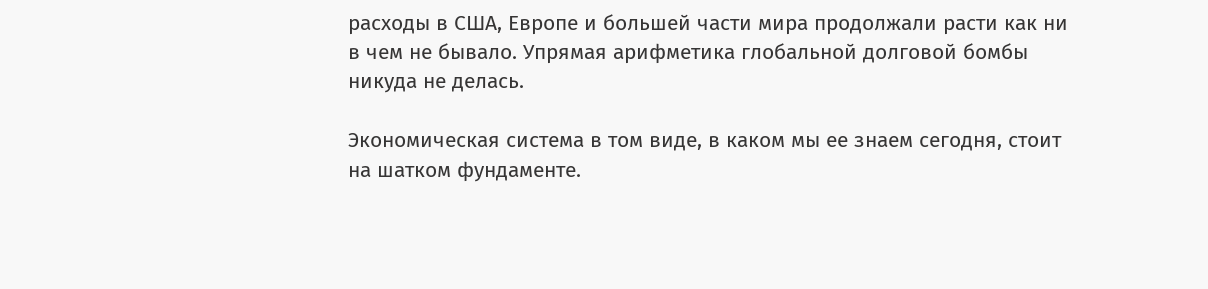расходы в США, Европе и большей части мира продолжали расти как ни в чем не бывало. Упрямая арифметика глобальной долговой бомбы никуда не делась.

Экономическая система в том виде, в каком мы ее знаем сегодня, стоит на шатком фундаменте.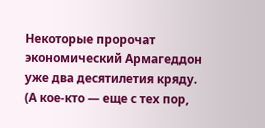Некоторые пророчат экономический Армагеддон уже два десятилетия кряду. (А кое-кто — еще с тех пор,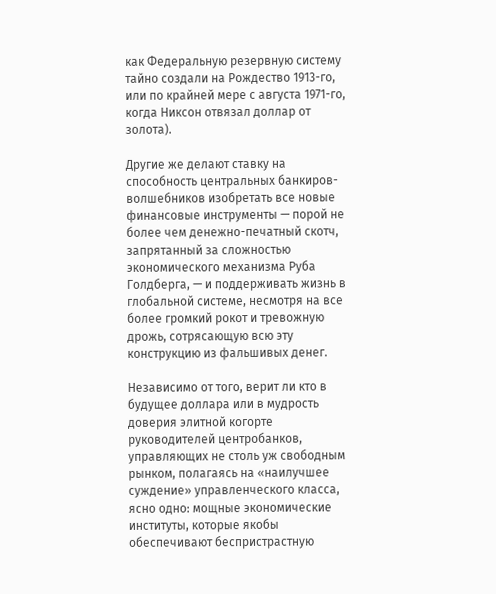как Федеральную резервную систему тайно создали на Рождество 1913-го, или по крайней мере с августа 1971-го, когда Никсон отвязал доллар от золота).

Другие же делают ставку на способность центральных банкиров-волшебников изобретать все новые финансовые инструменты — порой не более чем денежно-печатный скотч, запрятанный за сложностью экономического механизма Руба Голдберга, — и поддерживать жизнь в глобальной системе, несмотря на все более громкий рокот и тревожную дрожь, сотрясающую всю эту конструкцию из фальшивых денег.

Независимо от того, верит ли кто в будущее доллара или в мудрость доверия элитной когорте руководителей центробанков, управляющих не столь уж свободным рынком, полагаясь на «наилучшее суждение» управленческого класса, ясно одно: мощные экономические институты, которые якобы обеспечивают беспристрастную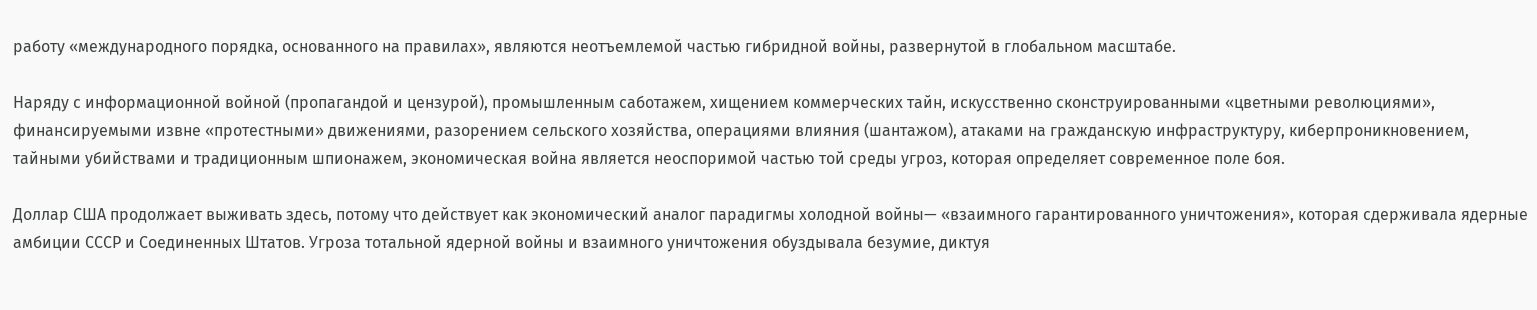работу «международного порядка, основанного на правилах», являются неотъемлемой частью гибридной войны, развернутой в глобальном масштабе.

Наряду с информационной войной (пропагандой и цензурой), промышленным саботажем, хищением коммерческих тайн, искусственно сконструированными «цветными революциями», финансируемыми извне «протестными» движениями, разорением сельского хозяйства, операциями влияния (шантажом), атаками на гражданскую инфраструктуру, киберпроникновением, тайными убийствами и традиционным шпионажем, экономическая война является неоспоримой частью той среды угроз, которая определяет современное поле боя.

Доллар США продолжает выживать здесь, потому что действует как экономический аналог парадигмы холодной войны— «взаимного гарантированного уничтожения», которая сдерживала ядерные амбиции СССР и Соединенных Штатов. Угроза тотальной ядерной войны и взаимного уничтожения обуздывала безумие, диктуя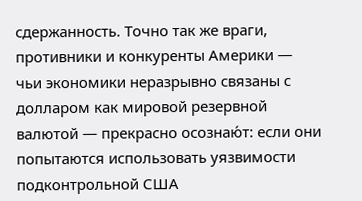сдержанность. Точно так же враги, противники и конкуренты Америки — чьи экономики неразрывно связаны с долларом как мировой резервной валютой — прекрасно осознаю́т: если они попытаются использовать уязвимости подконтрольной США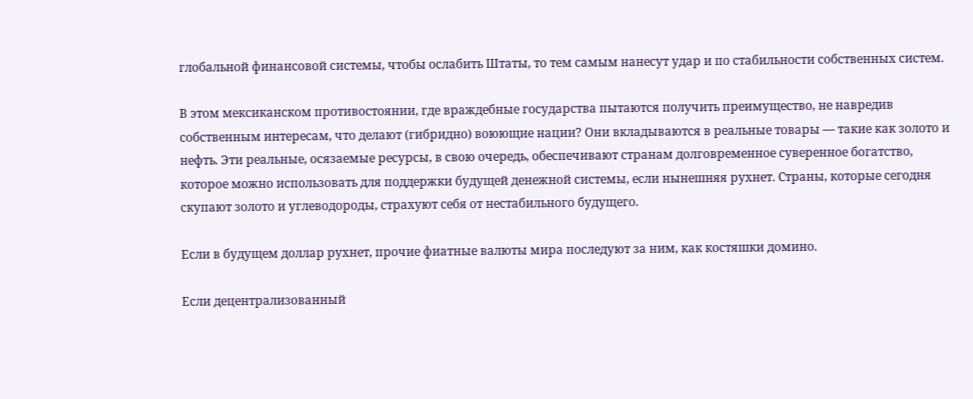глобальной финансовой системы, чтобы ослабить Штаты, то тем самым нанесут удар и по стабильности собственных систем.

В этом мексиканском противостоянии, где враждебные государства пытаются получить преимущество, не навредив собственным интересам, что делают (гибридно) воюющие нации? Они вкладываются в реальные товары — такие как золото и нефть. Эти реальные, осязаемые ресурсы, в свою очередь, обеспечивают странам долговременное суверенное богатство, которое можно использовать для поддержки будущей денежной системы, если нынешняя рухнет. Страны, которые сегодня скупают золото и углеводороды, страхуют себя от нестабильного будущего.

Если в будущем доллар рухнет, прочие фиатные валюты мира последуют за ним, как костяшки домино.

Если децентрализованный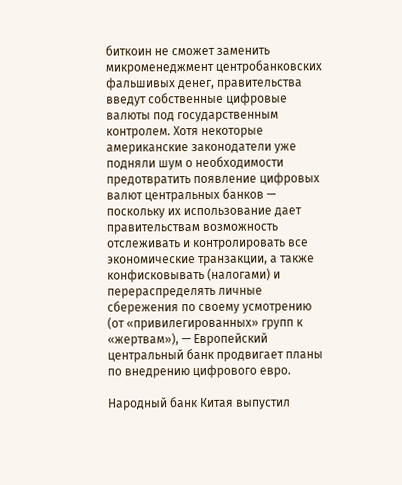биткоин не сможет заменить микроменеджмент центробанковских фальшивых денег, правительства введут собственные цифровые валюты под государственным контролем. Хотя некоторые американские законодатели уже подняли шум о необходимости предотвратить появление цифровых валют центральных банков — поскольку их использование дает правительствам возможность отслеживать и контролировать все экономические транзакции, а также конфисковывать (налогами) и перераспределять личные сбережения по своему усмотрению (от «привилегированных» групп к «жертвам»), — Европейский центральный банк продвигает планы по внедрению цифрового евро.

Народный банк Китая выпустил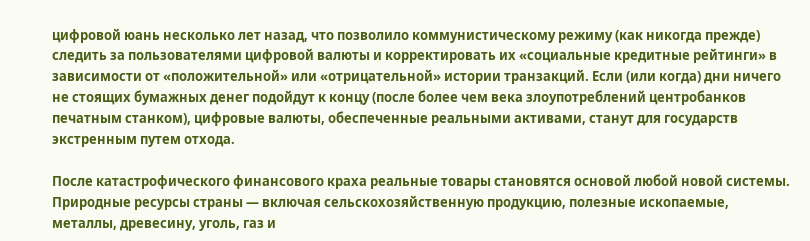цифровой юань несколько лет назад, что позволило коммунистическому режиму (как никогда прежде) следить за пользователями цифровой валюты и корректировать их «социальные кредитные рейтинги» в зависимости от «положительной» или «отрицательной» истории транзакций. Если (или когда) дни ничего не стоящих бумажных денег подойдут к концу (после более чем века злоупотреблений центробанков печатным станком), цифровые валюты, обеспеченные реальными активами, станут для государств экстренным путем отхода.

После катастрофического финансового краха реальные товары становятся основой любой новой системы. Природные ресурсы страны — включая сельскохозяйственную продукцию, полезные ископаемые, металлы, древесину, уголь, газ и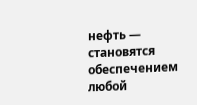нефть — становятся обеспечением любой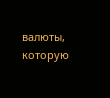валюты, которую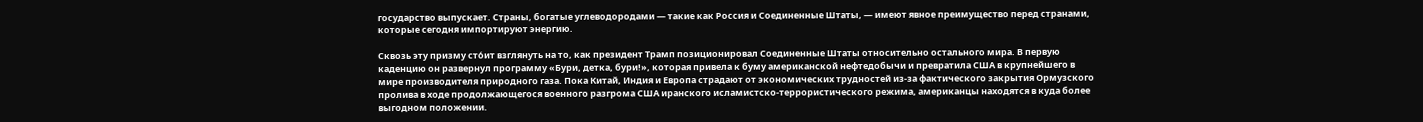государство выпускает. Страны, богатые углеводородами — такие как Россия и Соединенные Штаты, — имеют явное преимущество перед странами, которые сегодня импортируют энергию.

Сквозь эту призму сто́ит взглянуть на то, как президент Трамп позиционировал Соединенные Штаты относительно остального мира. В первую каденцию он развернул программу «Бури, детка, бури!», которая привела к буму американской нефтедобычи и превратила США в крупнейшего в мире производителя природного газа. Пока Китай, Индия и Европа страдают от экономических трудностей из-за фактического закрытия Ормузского пролива в ходе продолжающегося военного разгрома США иранского исламистско-террористического режима, американцы находятся в куда более выгодном положении.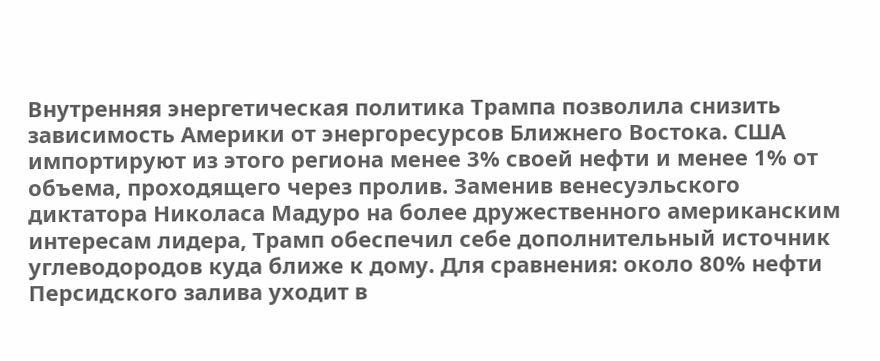Внутренняя энергетическая политика Трампа позволила снизить зависимость Америки от энергоресурсов Ближнего Востока. США импортируют из этого региона менее 3% своей нефти и менее 1% от объема, проходящего через пролив. Заменив венесуэльского диктатора Николаса Мадуро на более дружественного американским интересам лидера, Трамп обеспечил себе дополнительный источник углеводородов куда ближе к дому. Для сравнения: около 80% нефти Персидского залива уходит в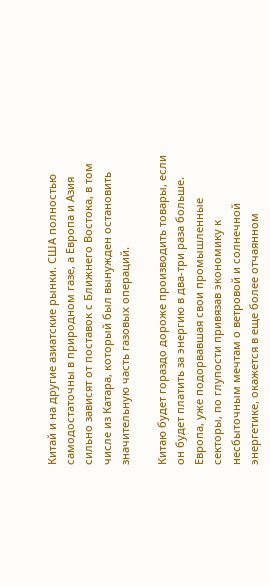Китай и на другие азиатские рынки. США полностью самодостаточны в природном газе, а Европа и Азия сильно зависят от поставок с Ближнего Востока, в том числе из Катара, который был вынужден остановить значительную часть газовых операций.

Китаю будет гораздо дороже производить товары, если он будет платить за энергию в два-три раза больше. Европа, уже подорвавшая свои промышленные секторы, по глупости привязав экономику к несбыточным мечтам о ветровой и солнечной энергетике, окажется в еще более отчаянном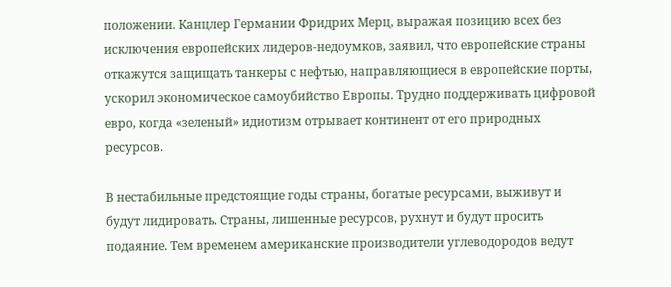положении. Канцлер Германии Фридрих Мерц, выражая позицию всех без исключения европейских лидеров-недоумков, заявил, что европейские страны откажутся защищать танкеры с нефтью, направляющиеся в европейские порты, ускорил экономическое самоубийство Европы. Трудно поддерживать цифровой евро, когда «зеленый» идиотизм отрывает континент от его природных ресурсов.

В нестабильные предстоящие годы страны, богатые ресурсами, выживут и будут лидировать. Страны, лишенные ресурсов, рухнут и будут просить подаяние. Тем временем американские производители углеводородов ведут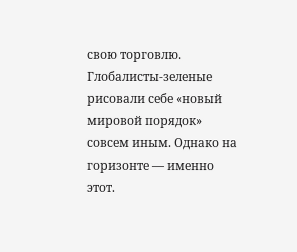свою торговлю. Глобалисты-зеленые рисовали себе «новый мировой порядок» совсем иным. Однако на горизонте — именно этот.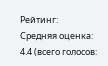Рейтинг:
Средняя оценка: 4.4 (всего голосов: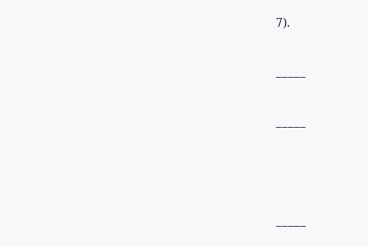7).

_____

_____



_____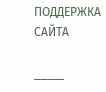ПОДДЕРЖКА САЙТА

_____